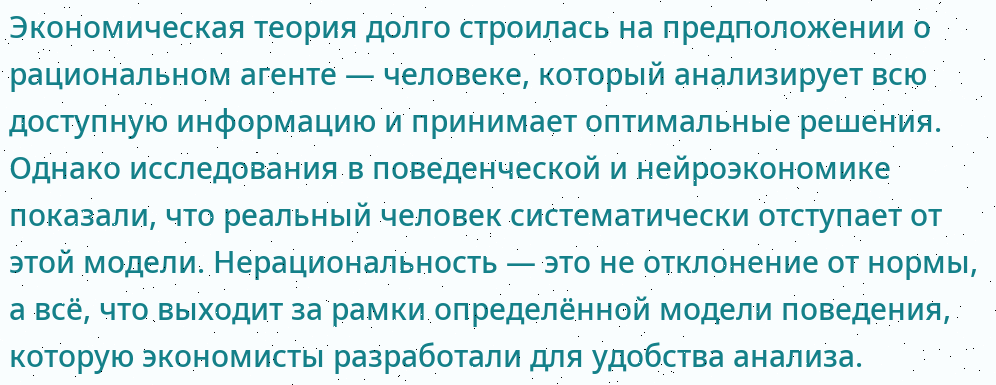Экономическая теория долго строилась на предположении о рациональном агенте — человеке, который анализирует всю доступную информацию и принимает оптимальные решения. Однако исследования в поведенческой и нейроэкономике показали, что реальный человек систематически отступает от этой модели. Нерациональность — это не отклонение от нормы, а всё, что выходит за рамки определённой модели поведения, которую экономисты разработали для удобства анализа.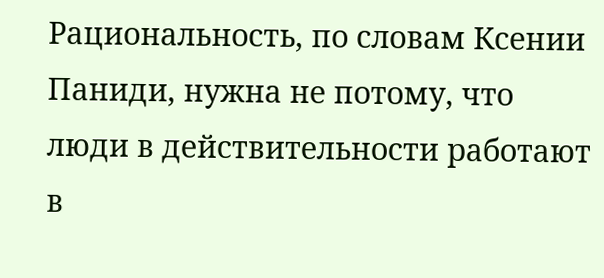Рациональность, по словам Ксении Паниди, нужна не потому, что люди в действительности работают в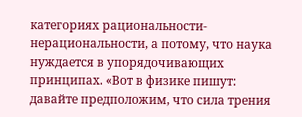категориях рациональности-нерациональности, а потому, что наука нуждается в упорядочивающих принципах. «Вот в физике пишут: давайте предположим, что сила трения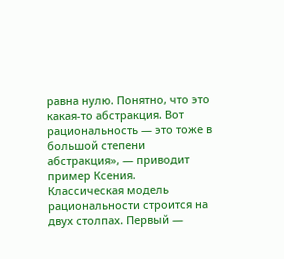равна нулю. Понятно, что это какая-то абстракция. Вот рациональность — это тоже в большой степени абстракция», — приводит пример Ксения. Классическая модель рациональности строится на двух столпах. Первый —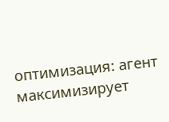оптимизация: агент максимизирует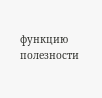функцию полезности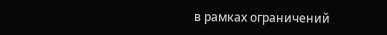в рамках ограничений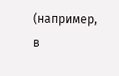(например, в